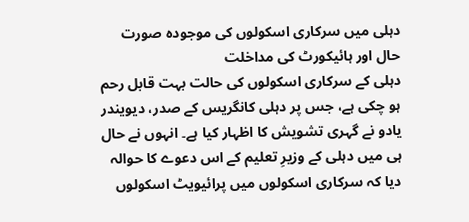دہلی میں سرکاری اسکولوں کی موجودہ صورت حال اور ہائیکورٹ کی مداخلت
دہلی کے سرکاری اسکولوں کی حالت بہت قابل رحم ہو چکی ہے، جس پر دہلی کانگریس کے صدر، دیویندر یادو نے گہری تشویش کا اظہار کیا ہے۔ انہوں نے حال ہی میں دہلی کے وزیرِ تعلیم کے اس دعوے کا حوالہ دیا کہ سرکاری اسکولوں میں پرائیویٹ اسکولوں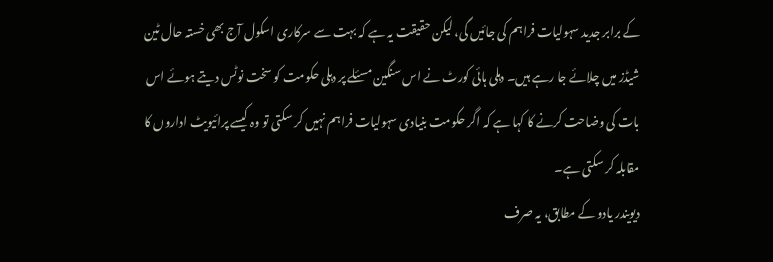کے برابر جدید سہولیات فراہم کی جائیں گی، لیکن حقیقت یہ ہے کہ بہت سے سرکاری اسکول آج بھی خستہ حال ٹین شیڈز میں چلائے جا رہے ہیں۔ دہلی ہائی کورٹ نے اس سنگین مسئلے پر دہلی حکومت کو سخت نوٹس دیتے ہوئے اس بات کی وضاحت کرنے کا کہا ہے کہ اگر حکومت بنیادی سہولیات فراہم نہیں کر سکتی تو وہ کیسے پرائیویٹ اداروں کا مقابلہ کر سکتی ہے۔
دیویندر یادو کے مطابق، یہ صرف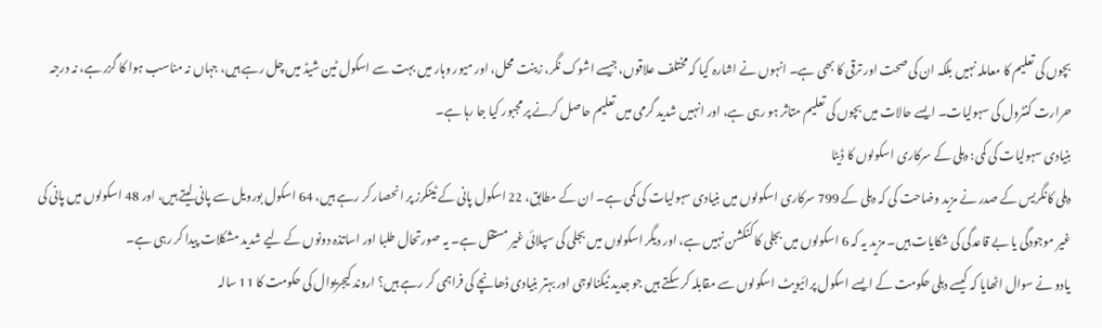بچوں کی تعلیم کا معاملہ نہیں بلکہ ان کی صحت اور ترقی کا بھی ہے۔ انہوں نے اشارہ کیا کہ مختلف علاقوں، جیسے اشوک نگر، زینت محل، اور میور وہار میں بہت سے اسکول ٹین شیڈ میں چل رہے ہیں، جہاں نہ مناسب ہوا کا گزر ہے، نہ درجہ حرارت کنٹرول کی سہولیات۔ ایسے حالات میں بچوں کی تعلیم متاثر ہو رہی ہے، اور انہیں شدید گرمی میں تعلیم حاصل کرنے پر مجبور کیا جا رہا ہے۔
بنیادی سہولیات کی کمی: دہلی کے سرکاری اسکولوں کا ڈیٹا
دہلی کانگریس کے صدر نے مزید وضاحت کی کہ دہلی کے 799 سرکاری اسکولوں میں بنیادی سہولیات کی کمی ہے۔ ان کے مطابق، 22 اسکول پانی کے ٹینکرز پر انحصار کر رہے ہیں، 64 اسکول بورویل سے پانی لیتے ہیں، اور 48 اسکولوں میں پانی کی غیر موجودگی یا بے قاعدگی کی شکایات ہیں۔ مزید یہ کہ 6 اسکولوں میں بجلی کا کنکشن نہیں ہے، اور دیگر اسکولوں میں بجلی کی سپلائی غیر مستقل ہے۔ یہ صورتحال طلبا اور اساتذہ دونوں کے لیے شدید مشکلات پیدا کر رہی ہے۔
یادو نے سوال اٹھایا کہ کیسے دہلی حکومت کے ایسے اسکول پرائیویٹ اسکولوں سے مقابلہ کر سکتے ہیں جو جدید ٹیکنالوجی اور بہتر بنیادی ڈھانچے کی فراہمی کر رہے ہیں؟ اروند کیجریوال کی حکومت کا 11 سالہ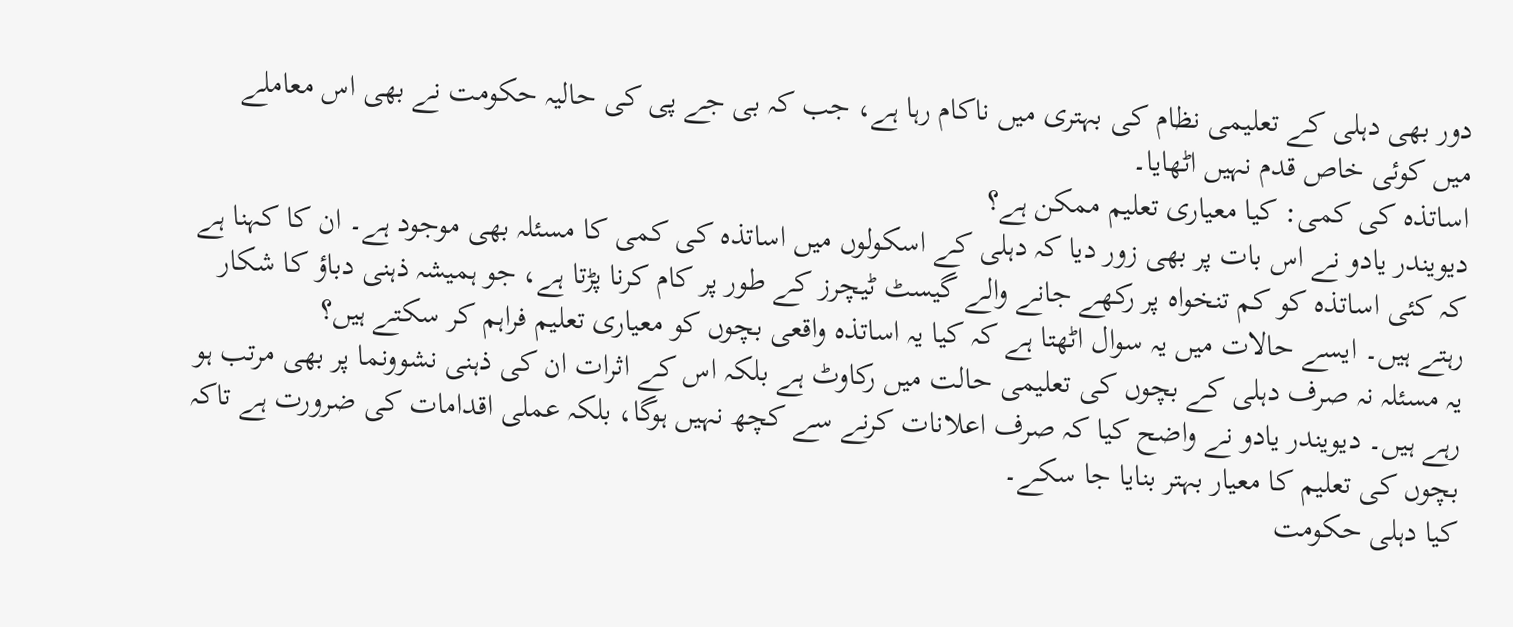دور بھی دہلی کے تعلیمی نظام کی بہتری میں ناکام رہا ہے، جب کہ بی جے پی کی حالیہ حکومت نے بھی اس معاملے میں کوئی خاص قدم نہیں اٹھایا۔
اساتذہ کی کمی: کیا معیاری تعلیم ممکن ہے؟
دیویندر یادو نے اس بات پر بھی زور دیا کہ دہلی کے اسکولوں میں اساتذہ کی کمی کا مسئلہ بھی موجود ہے۔ ان کا کہنا ہے کہ کئی اساتذہ کو کم تنخواہ پر رکھے جانے والے گیسٹ ٹیچرز کے طور پر کام کرنا پڑتا ہے، جو ہمیشہ ذہنی دباؤ کا شکار رہتے ہیں۔ ایسے حالات میں یہ سوال اٹھتا ہے کہ کیا یہ اساتذہ واقعی بچوں کو معیاری تعلیم فراہم کر سکتے ہیں؟
یہ مسئلہ نہ صرف دہلی کے بچوں کی تعلیمی حالت میں رکاوٹ ہے بلکہ اس کے اثرات ان کی ذہنی نشوونما پر بھی مرتب ہو رہے ہیں۔ دیویندر یادو نے واضح کیا کہ صرف اعلانات کرنے سے کچھ نہیں ہوگا، بلکہ عملی اقدامات کی ضرورت ہے تاکہ بچوں کی تعلیم کا معیار بہتر بنایا جا سکے۔
کیا دہلی حکومت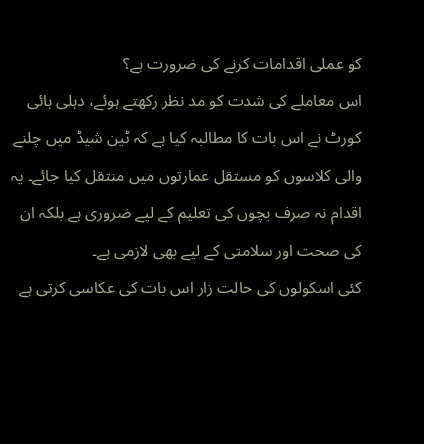کو عملی اقدامات کرنے کی ضرورت ہے؟
اس معاملے کی شدت کو مد نظر رکھتے ہوئے، دہلی ہائی کورٹ نے اس بات کا مطالبہ کیا ہے کہ ٹین شیڈ میں چلنے والی کلاسوں کو مستقل عمارتوں میں منتقل کیا جائے۔ یہ اقدام نہ صرف بچوں کی تعلیم کے لیے ضروری ہے بلکہ ان کی صحت اور سلامتی کے لیے بھی لازمی ہے۔
کئی اسکولوں کی حالت زار اس بات کی عکاسی کرتی ہے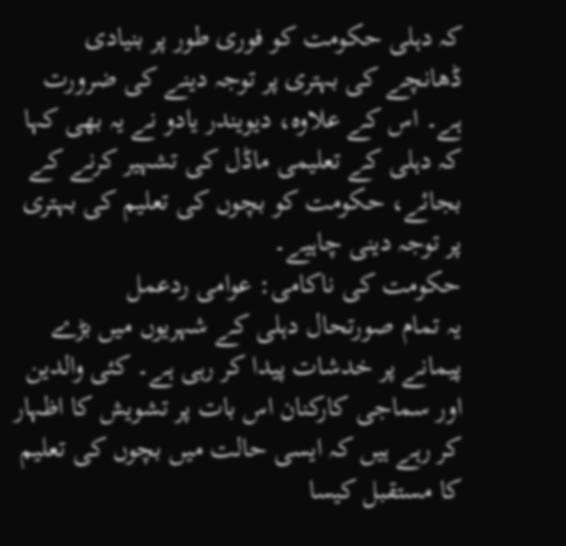کہ دہلی حکومت کو فوری طور پر بنیادی ڈھانچے کی بہتری پر توجہ دینے کی ضرورت ہے۔ اس کے علاوہ، دیویندر یادو نے یہ بھی کہا کہ دہلی کے تعلیمی ماڈل کی تشہیر کرنے کے بجائے، حکومت کو بچوں کی تعلیم کی بہتری پر توجہ دینی چاہیے۔
حکومت کی ناکامی: عوامی ردعمل
یہ تمام صورتحال دہلی کے شہریوں میں بڑے پیمانے پر خدشات پیدا کر رہی ہے۔ کئی والدین اور سماجی کارکنان اس بات پر تشویش کا اظہار کر رہے ہیں کہ ایسی حالت میں بچوں کی تعلیم کا مستقبل کیسا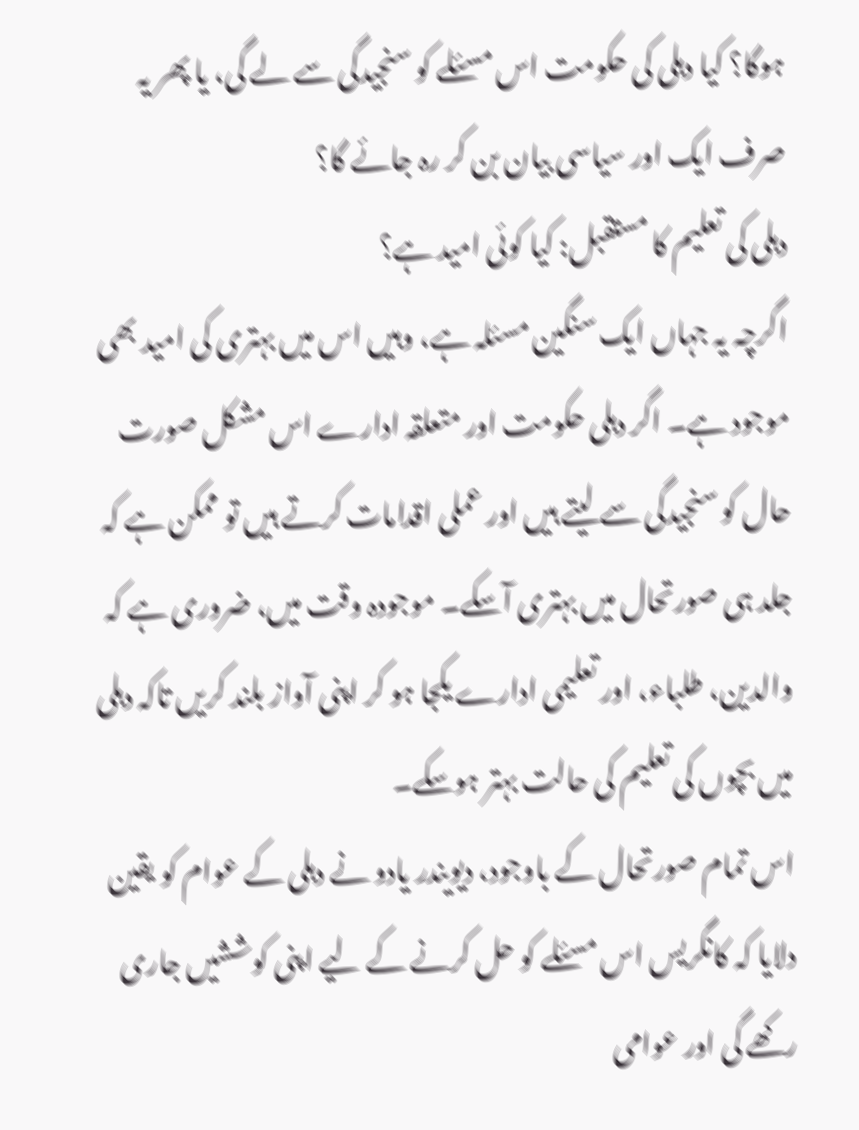ہوگا؟ کیا دہلی کی حکومت اس مسئلے کو سنجیدگی سے لے گی، یا پھر یہ صرف ایک اور سیاسی بیان بن کر رہ جائے گا؟
دہلی کی تعلیم کا مستقبل: کیا کوئی امید ہے؟
اگرچہ یہ جہاں ایک سنگین مسئلہ ہے، وہیں اس میں بہتری کی امید بھی موجود ہے۔ اگر دہلی حکومت اور متعلقہ ادارے اس مشکل صورت حال کو سنجیدگی سے لیتے ہیں اور عملی اقدامات کرتے ہیں تو ممکن ہے کہ جلد ہی صورتحال میں بہتری آسکے۔ موجودہ وقت میں، ضروری ہے کہ والدین، طلباء، اور تعلیمی ادارے یکجا ہو کر اپنی آواز بلند کریں تاکہ دہلی میں بچوں کی تعلیم کی حالت بہتر ہوسکے۔
اس تمام صورتحال کے باوجود، دیویندر یادو نے دہلی کے عوام کو یقین دلایا کہ کانگریس اس مسئلے کو حل کرنے کے لیے اپنی کوششیں جاری رکھے گی اور عوامی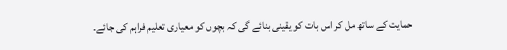حمایت کے ساتھ مل کر اس بات کو یقینی بنائے گی کہ بچوں کو معیاری تعلیم فراہم کی جائے۔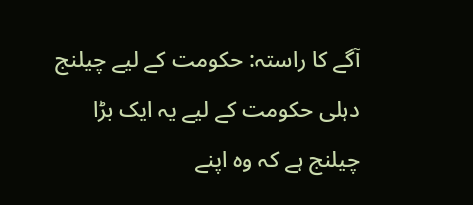آگے کا راستہ: حکومت کے لیے چیلنج
دہلی حکومت کے لیے یہ ایک بڑا چیلنج ہے کہ وہ اپنے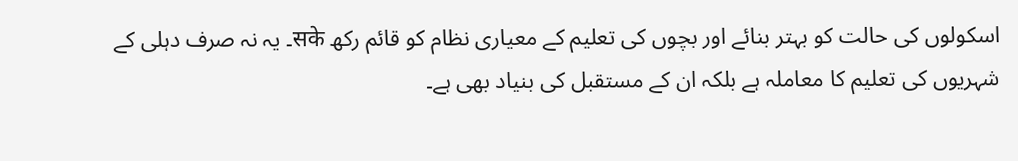اسکولوں کی حالت کو بہتر بنائے اور بچوں کی تعلیم کے معیاری نظام کو قائم رکھ सके۔ یہ نہ صرف دہلی کے شہریوں کی تعلیم کا معاملہ ہے بلکہ ان کے مستقبل کی بنیاد بھی ہے۔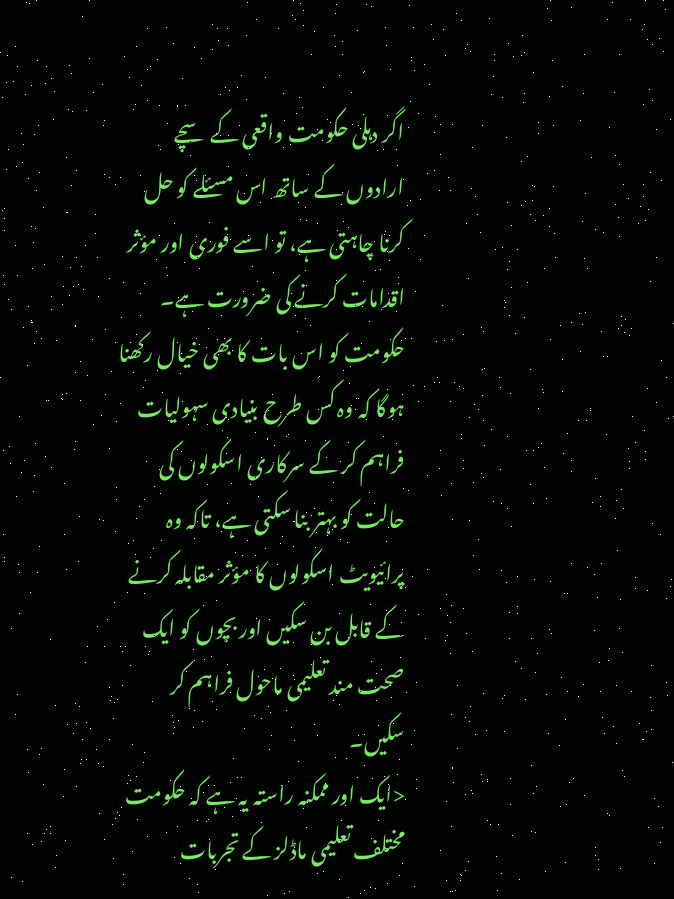اگر دہلی حکومت واقعی کے سچے ارادوں کے ساتھ اس مسئلے کو حل کرنا چاہتی ہے، تو اسے فوری اور مؤثر اقدامات کرنے کی ضرورت ہے۔
حکومت کو اس بات کا بھی خیال رکھنا ہوگا کہ وہ کس طرح بنیادی سہولیات فراہم کر کے سرکاری اسکولوں کی حالت کو بہتر بنا سکتی ہے، تاکہ وہ پرائیویٹ اسکولوں کا مؤثر مقابلہ کرنے کے قابل بن سکیں اور بچوں کو ایک صحت مند تعلیمی ماحول فراہم کر سکیں۔
<ایک اور ممکنہ راستہ یہ ہے کہ حکومت مختلف تعلیمی ماڈلز کے تجربات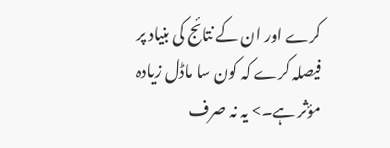کرے اور ان کے نتائج کی بنیاد پر فیصلہ کرے کہ کون سا ماڈل زیادہ مؤثر ہے۔> یہ نہ صرف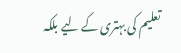تعلیم کی بہتری کے لیے بلکہ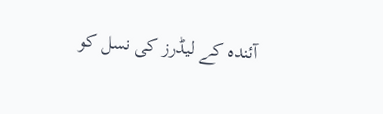آئندہ کے لیڈرز کی نسل کو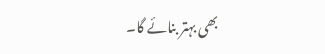بھی بہتر بنائے گا۔